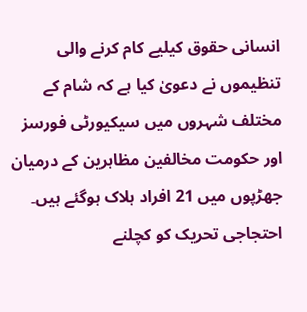انسانی حقوق کیلیے کام کرنے والی تنظیموں نے دعویٰ کیا ہے کہ شام کے مختلف شہروں میں سیکیورٹی فورسز اور حکومت مخالفین مظاہرین کے درمیان جھڑپوں میں 21 افراد ہلاک ہوگئے ہیں۔
احتجاجی تحریک کو کچلنے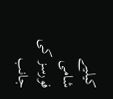کیلیے شامی فورسز کی جانب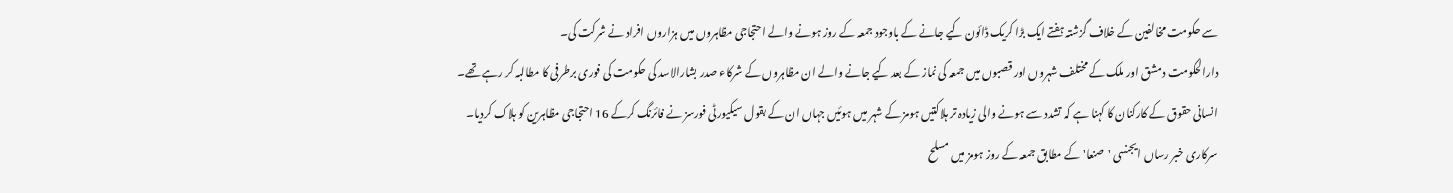سے حکومت مخالفین کے خلاف گزشتہ ہفتے ایک بڑا کریک ڈائون کیے جانے کے باوجود جمعہ کے روز ہونے والے احتجاجی مظاہروں میں ہزاروں افراد نے شرکت کی۔
دارالحکومت دمشق اور ملک کے مختلف شہروں اور قصبوں میں جمعہ کی نماز کے بعد کیے جانے والے ان مظاہروں کے شرکاء صدر بشارالاسد کی حکومت کی فوری برطرفی کا مطالبہ کر رہے تھے۔
انسانی حقوق کے کارکنان کا کہنا ہے کہ تشدد سے ہونے والی زیادہ تر ہلاکتیں ہومز کے شہر میں ہوئیں جہاں ان کے بقول سیکیورٹی فورسز نے فائرنگ کرکے 16 احتجاجی مظاہرین کو ہلاک کردیا۔
سرکاری خبر رساں ایجنسی 'صنعا' کے مطابق جمعہ کے روز ہومز میں مسلح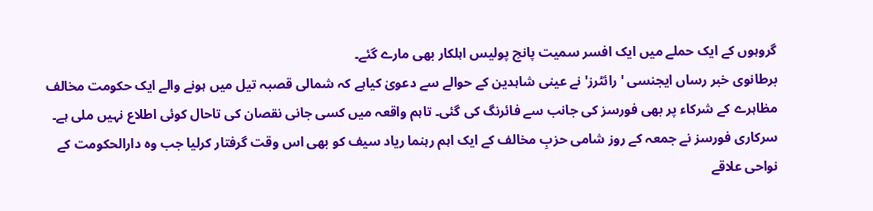گروہوں کے ایک حملے میں ایک افسر سمیت پانچ پولیس اہلکار بھی مارے گئے۔
برطانوی خبر رساں ایجنسی 'رائٹرز' نے عینی شاہدین کے حوالے سے دعویٰ کیاہے کہ شمالی قصبہ تیل میں ہونے والے ایک حکومت مخالف مظاہرے کے شرکاء پر بھی فورسز کی جانب سے فائرنگ کی گئی۔ تاہم واقعہ میں کسی جانی نقصان کی تاحال کوئی اطلاع نہیں ملی ہے۔
سرکاری فورسز نے جمعہ کے روز شامی حزبِ مخالف کے ایک اہم رہنما ریاد سیف کو بھی اس وقت گرفتار کرلیا جب وہ دارالحکومت کے نواحی علاقے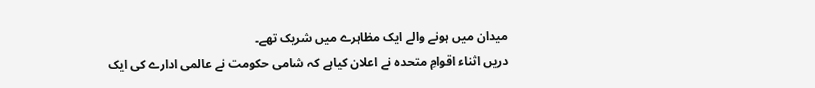میدان میں ہونے والے ایک مظاہرے میں شریک تھے۔
دریں اثناء اقوامِ متحدہ نے اعلان کیاہے کہ شامی حکومت نے عالمی ادارے کی ایک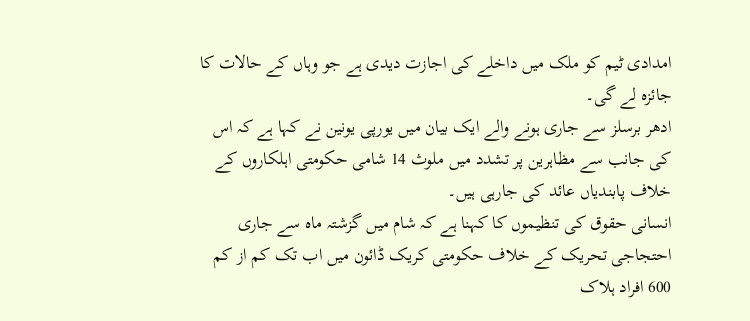امدادی ٹیم کو ملک میں داخلے کی اجازت دیدی ہے جو وہاں کے حالات کا جائزہ لے گی۔
ادھر برسلز سے جاری ہونے والے ایک بیان میں یورپی یونین نے کہا ہے کہ اس کی جانب سے مظاہرین پر تشدد میں ملوث 14 شامی حکومتی اہلکاروں کے خلاف پابندیاں عائد کی جارہی ہیں۔
انسانی حقوق کی تنظیموں کا کہنا ہے کہ شام میں گزشتہ ماہ سے جاری احتجاجی تحریک کے خلاف حکومتی کریک ڈائون میں اب تک کم از کم 600 افراد ہلاک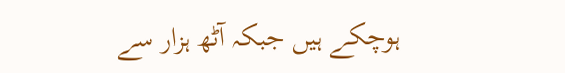ہوچکے ہیں جبکہ آٹھ ہزار سے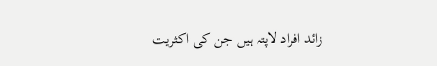زائد افراد لاپتہ ہیں جن کی اکثریت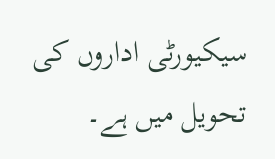سیکیورٹی اداروں کی تحویل میں ہے۔